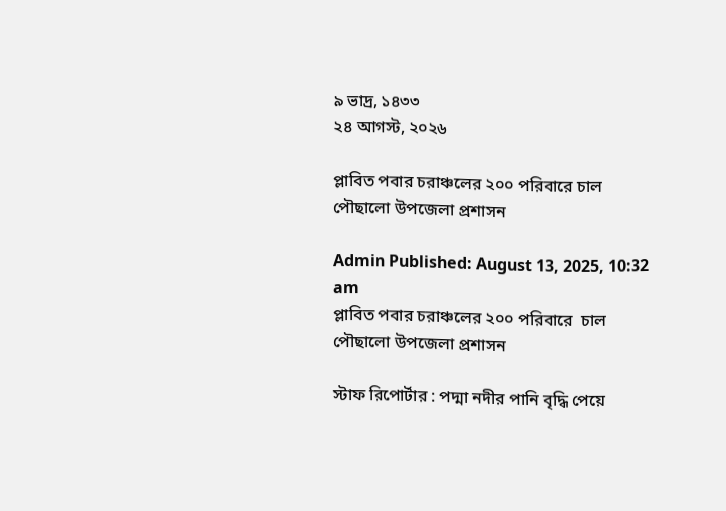৯ ভাদ্র, ১৪৩৩
২৪ আগস্ট, ২০২৬

প্লাবিত পবার চরাঞ্চলের ২০০ পরিবারে চাল পৌছালো উপজেলা প্রশাসন

Admin Published: August 13, 2025, 10:32 am
প্লাবিত পবার চরাঞ্চলের ২০০ পরিবারে  চাল পৌছালো উপজেলা প্রশাসন

স্টাফ রিপোর্টার : পদ্মা নদীর পানি বৃদ্ধি পেয়ে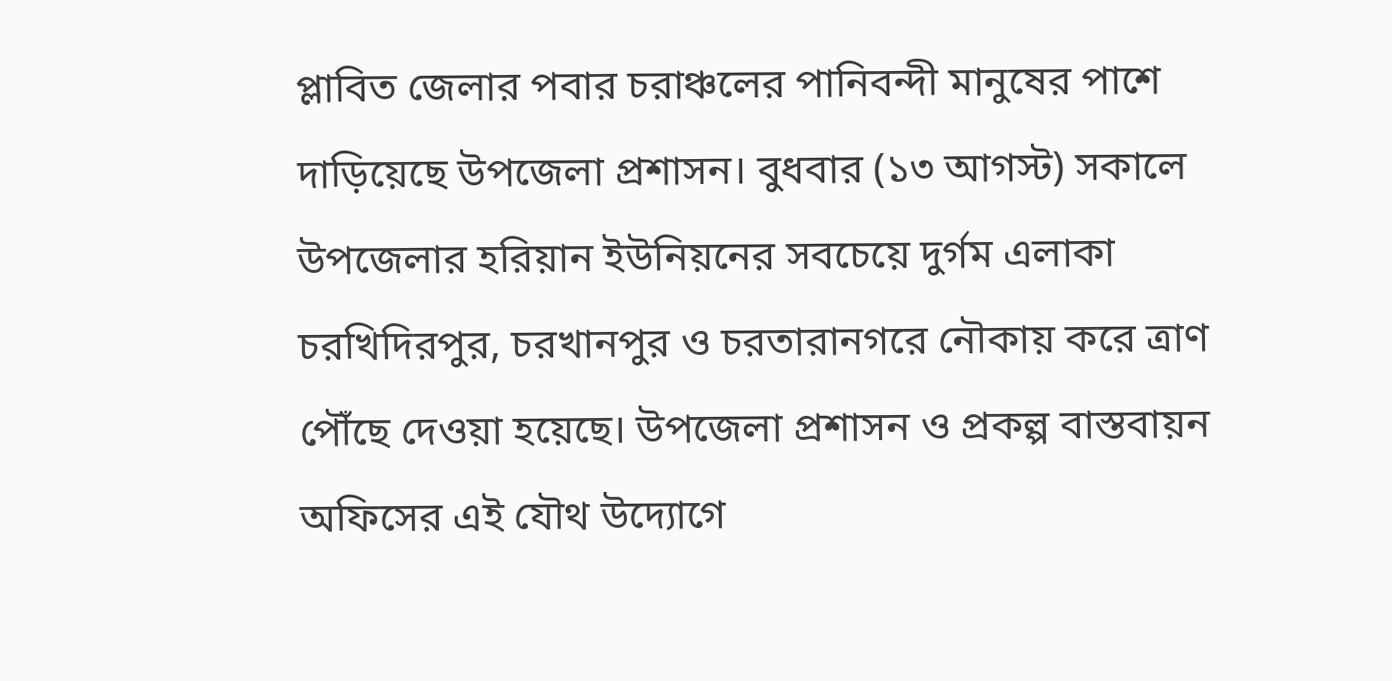প্লাবিত জেলার পবার চরাঞ্চলের পানিবন্দী মানুষের পাশে দাড়িয়েছে উপজেলা প্রশাসন। বুধবার (১৩ আগস্ট) সকালে উপজেলার হরিয়ান ইউনিয়নের সবচেয়ে দুর্গম এলাকা চরখিদিরপুর, চরখানপুর ও চরতারানগরে নৌকায় করে ত্রাণ পৌঁছে দেওয়া হয়েছে। উপজেলা প্রশাসন ও প্রকল্প বাস্তবায়ন অফিসের এই যৌথ উদ্যোগে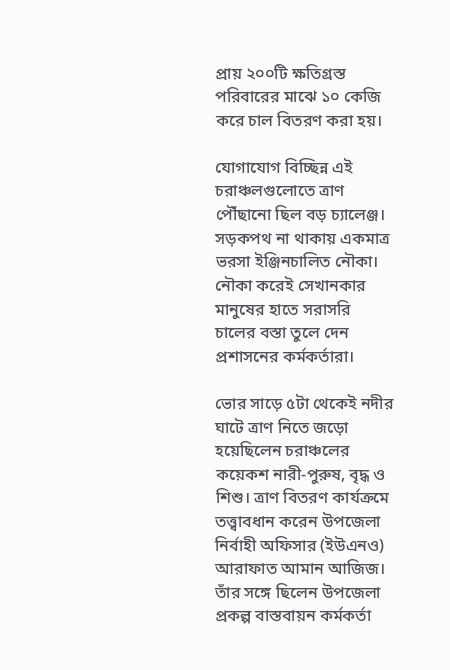প্রায় ২০০টি ক্ষতিগ্রস্ত পরিবারের মাঝে ১০ কেজি করে চাল বিতরণ করা হয়।

যোগাযোগ বিচ্ছিন্ন এই চরাঞ্চলগুলোতে ত্রাণ পৌঁছানো ছিল বড় চ্যালেঞ্জ। সড়কপথ না থাকায় একমাত্র ভরসা ইঞ্জিনচালিত নৌকা। নৌকা করেই সেখানকার মানুষের হাতে সরাসরি চালের বস্তা তুলে দেন প্রশাসনের কর্মকর্তারা।

ভোর সাড়ে ৫টা থেকেই নদীর ঘাটে ত্রাণ নিতে জড়ো হয়েছিলেন চরাঞ্চলের কয়েকশ নারী-পুরুষ, বৃদ্ধ ও শিশু। ত্রাণ বিতরণ কার্যক্রমে তত্ত্বাবধান করেন উপজেলা নির্বাহী অফিসার (ইউএনও) আরাফাত আমান আজিজ। তাঁর সঙ্গে ছিলেন উপজেলা প্রকল্প বাস্তবায়ন কর্মকর্তা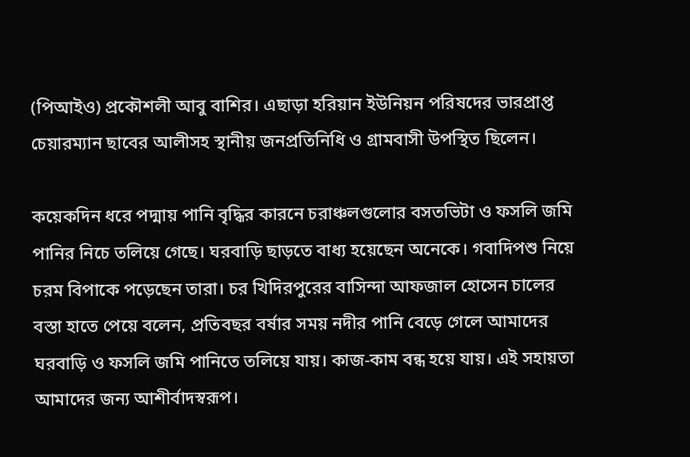(পিআইও) প্রকৌশলী আবু বাশির। এছাড়া হরিয়ান ইউনিয়ন পরিষদের ভারপ্রাপ্ত চেয়ারম্যান ছাবের আলীসহ স্থানীয় জনপ্রতিনিধি ও গ্রামবাসী উপস্থিত ছিলেন।

কয়েকদিন ধরে পদ্মায় পানি বৃদ্ধির কারনে চরাঞ্চলগুলোর বসতভিটা ও ফসলি জমি পানির নিচে তলিয়ে গেছে। ঘরবাড়ি ছাড়তে বাধ্য হয়েছেন অনেকে। গবাদিপশু নিয়ে চরম বিপাকে পড়েছেন তারা। চর খিদিরপুরের বাসিন্দা আফজাল হোসেন চালের বস্তা হাতে পেয়ে বলেন, প্রতিবছর বর্ষার সময় নদীর পানি বেড়ে গেলে আমাদের ঘরবাড়ি ও ফসলি জমি পানিতে তলিয়ে যায়। কাজ-কাম বন্ধ হয়ে যায়। এই সহায়তা আমাদের জন্য আশীর্বাদস্বরূপ।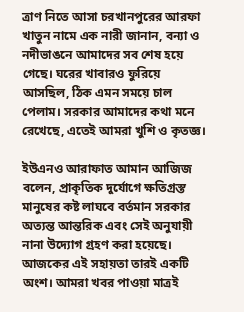ত্রাণ নিতে আসা চরখানপুরের আরফা খাতুন নামে এক নারী জানান, বন্যা ও নদীভাঙনে আমাদের সব শেষ হয়ে গেছে। ঘরের খাবারও ফুরিয়ে আসছিল, ঠিক এমন সময়ে চাল পেলাম। সরকার আমাদের কথা মনে রেখেছে, এতেই আমরা খুশি ও কৃতজ্ঞ।

ইউএনও আরাফাত আমান আজিজ বলেন, প্রাকৃতিক দুর্যোগে ক্ষতিগ্রস্ত মানুষের কষ্ট লাঘবে বর্তমান সরকার অত্যন্ত আন্তরিক এবং সেই অনুযায়ী নানা উদ্যোগ গ্রহণ করা হয়েছে। আজকের এই সহায়তা তারই একটি অংশ। আমরা খবর পাওয়া মাত্রই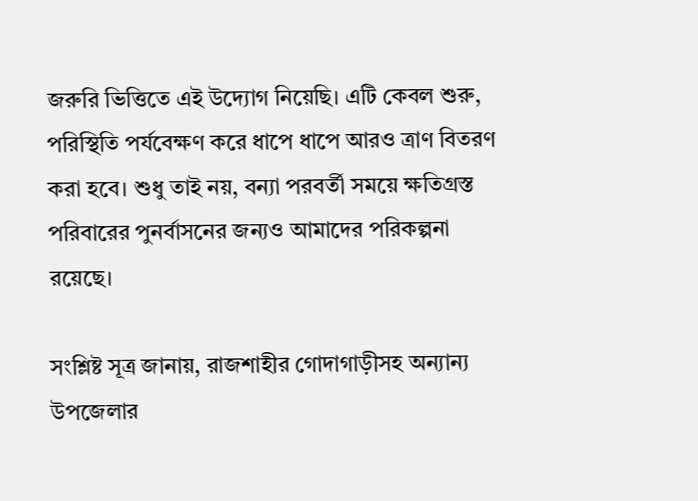জরুরি ভিত্তিতে এই উদ্যোগ নিয়েছি। এটি কেবল শুরু, পরিস্থিতি পর্যবেক্ষণ করে ধাপে ধাপে আরও ত্রাণ বিতরণ করা হবে। শুধু তাই নয়, বন্যা পরবর্তী সময়ে ক্ষতিগ্রস্ত পরিবারের পুনর্বাসনের জন্যও আমাদের পরিকল্পনা রয়েছে।

সংশ্লিষ্ট সূত্র জানায়, রাজশাহীর গোদাগাড়ীসহ অন্যান্য উপজেলার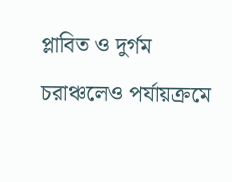প্লাবিত ও দুর্গম চরাঞ্চলেও পর্যায়ক্রমে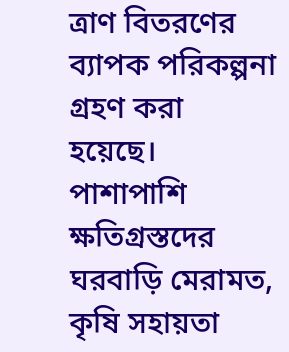ত্রাণ বিতরণের ব্যাপক পরিকল্পনা গ্রহণ করা হয়েছে। পাশাপাশি ক্ষতিগ্রস্তদের ঘরবাড়ি মেরামত, কৃষি সহায়তা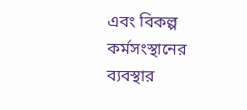এবং বিকল্প কর্মসংস্থানের ব্যবস্থার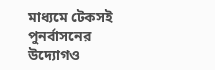মাধ্যমে টেকসই পুনর্বাসনের উদ্যোগও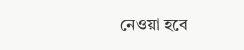নেওয়া হবে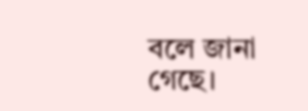বলে জানা গেছে।